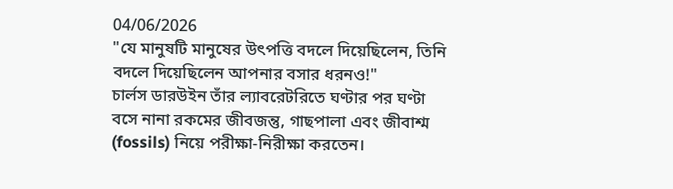04/06/2026
"যে মানুষটি মানুষের উৎপত্তি বদলে দিয়েছিলেন, তিনি বদলে দিয়েছিলেন আপনার বসার ধরনও!"
চার্লস ডারউইন তাঁর ল্যাবরেটরিতে ঘণ্টার পর ঘণ্টা বসে নানা রকমের জীবজন্তু, গাছপালা এবং জীবাশ্ম (fossils) নিয়ে পরীক্ষা-নিরীক্ষা করতেন।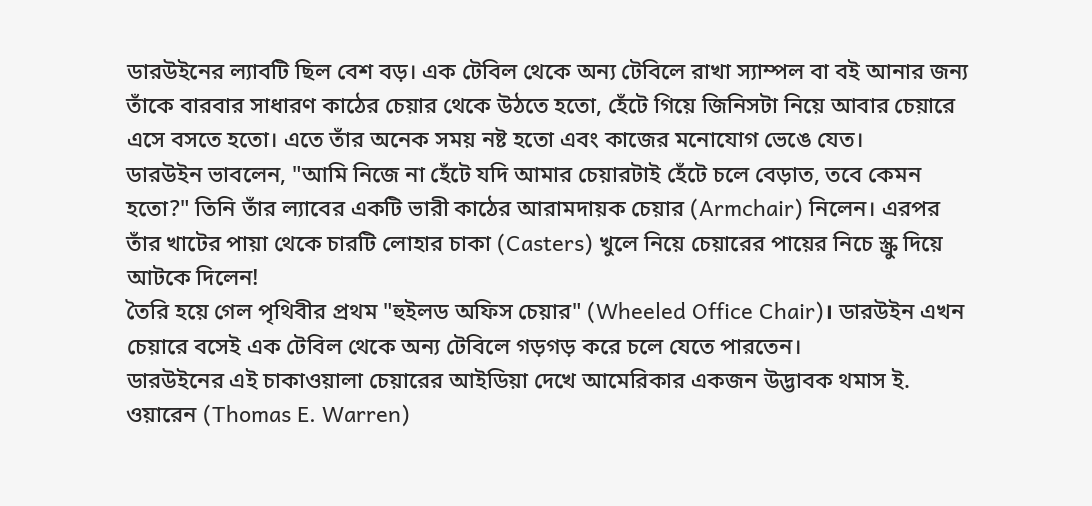ডারউইনের ল্যাবটি ছিল বেশ বড়। এক টেবিল থেকে অন্য টেবিলে রাখা স্যাম্পল বা বই আনার জন্য তাঁকে বারবার সাধারণ কাঠের চেয়ার থেকে উঠতে হতো, হেঁটে গিয়ে জিনিসটা নিয়ে আবার চেয়ারে এসে বসতে হতো। এতে তাঁর অনেক সময় নষ্ট হতো এবং কাজের মনোযোগ ভেঙে যেত।
ডারউইন ভাবলেন, "আমি নিজে না হেঁটে যদি আমার চেয়ারটাই হেঁটে চলে বেড়াত, তবে কেমন হতো?" তিনি তাঁর ল্যাবের একটি ভারী কাঠের আরামদায়ক চেয়ার (Armchair) নিলেন। এরপর তাঁর খাটের পায়া থেকে চারটি লোহার চাকা (Casters) খুলে নিয়ে চেয়ারের পায়ের নিচে স্ক্রু দিয়ে আটকে দিলেন!
তৈরি হয়ে গেল পৃথিবীর প্রথম "হুইলড অফিস চেয়ার" (Wheeled Office Chair)। ডারউইন এখন চেয়ারে বসেই এক টেবিল থেকে অন্য টেবিলে গড়গড় করে চলে যেতে পারতেন।
ডারউইনের এই চাকাওয়ালা চেয়ারের আইডিয়া দেখে আমেরিকার একজন উদ্ভাবক থমাস ই. ওয়ারেন (Thomas E. Warren)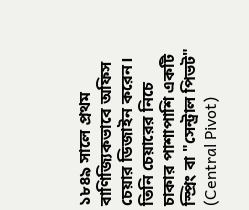১৮৪৯ সালে প্রথম বাণিজ্যিকভাবে অফিস চেয়ার ডিজাইন করেন।
তিনি চেয়ারের নিচে চাকার পাশাপাশি একটি স্প্রিং বা "সেন্ট্রাল পিভট" (Central Pivot)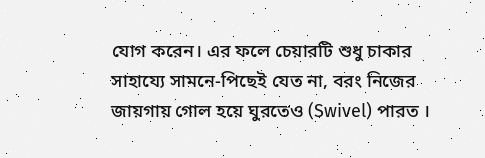যোগ করেন। এর ফলে চেয়ারটি শুধু চাকার সাহায্যে সামনে-পিছেই যেত না, বরং নিজের জায়গায় গোল হয়ে ঘুরতেও (Swivel) পারত ।